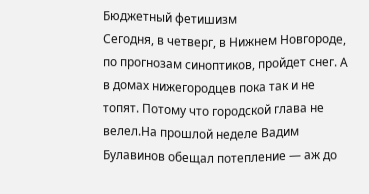Бюджетный фетишизм
Сегодня, в четверг, в Нижнем Новгороде, по прогнозам синоптиков, пройдет снег. А в домах нижегородцев пока так и не топят. Потому что городской глава не велел.На прошлой неделе Вадим Булавинов обещал потепление — аж до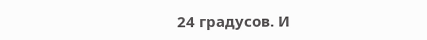24 градусов. И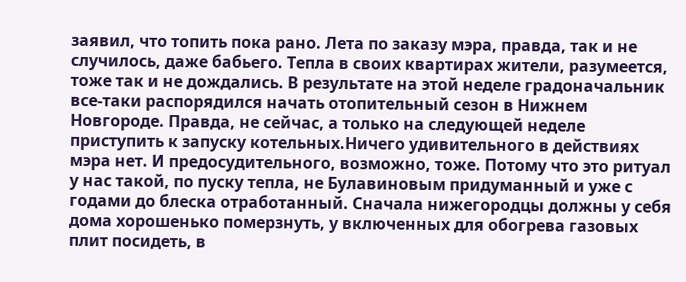заявил, что топить пока рано. Лета по заказу мэра, правда, так и не случилось, даже бабьего. Тепла в своих квартирах жители, разумеется, тоже так и не дождались. В результате на этой неделе градоначальник все-таки распорядился начать отопительный сезон в Нижнем Новгороде. Правда, не сейчас, а только на следующей неделе приступить к запуску котельных.Ничего удивительного в действиях мэра нет. И предосудительного, возможно, тоже. Потому что это ритуал у нас такой, по пуску тепла, не Булавиновым придуманный и уже с годами до блеска отработанный. Сначала нижегородцы должны у себя дома хорошенько померзнуть, у включенных для обогрева газовых плит посидеть, в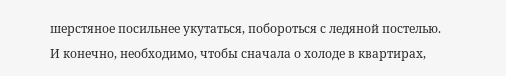шерстяное посильнее укутаться, побороться с ледяной постелью. И конечно, необходимо, чтобы сначала о холоде в квартирах,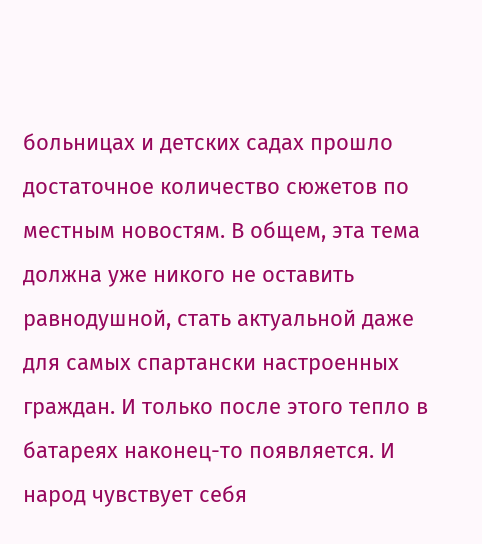больницах и детских садах прошло достаточное количество сюжетов по местным новостям. В общем, эта тема должна уже никого не оставить равнодушной, стать актуальной даже для самых спартански настроенных граждан. И только после этого тепло в батареях наконец-то появляется. И народ чувствует себя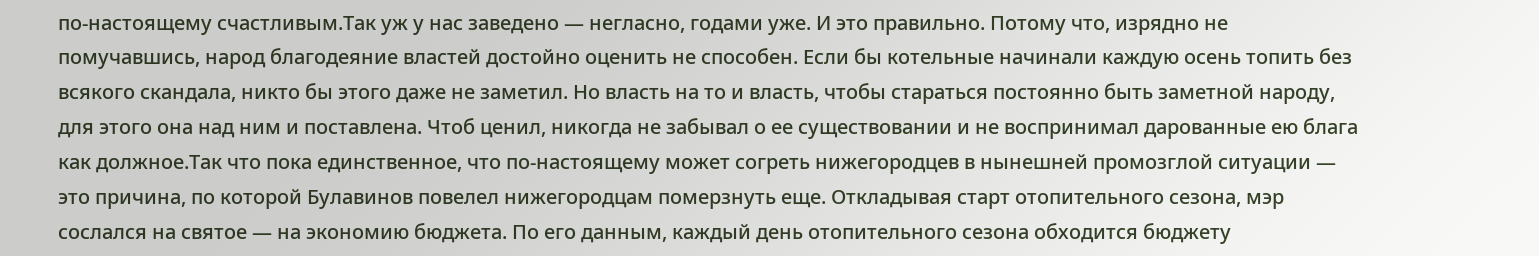по-настоящему счастливым.Так уж у нас заведено — негласно, годами уже. И это правильно. Потому что, изрядно не помучавшись, народ благодеяние властей достойно оценить не способен. Если бы котельные начинали каждую осень топить без всякого скандала, никто бы этого даже не заметил. Но власть на то и власть, чтобы стараться постоянно быть заметной народу, для этого она над ним и поставлена. Чтоб ценил, никогда не забывал о ее существовании и не воспринимал дарованные ею блага как должное.Так что пока единственное, что по-настоящему может согреть нижегородцев в нынешней промозглой ситуации — это причина, по которой Булавинов повелел нижегородцам померзнуть еще. Откладывая старт отопительного сезона, мэр сослался на святое — на экономию бюджета. По его данным, каждый день отопительного сезона обходится бюджету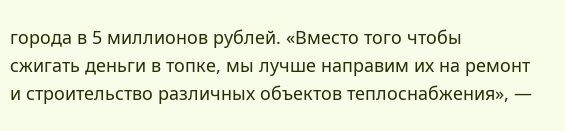города в 5 миллионов рублей. «Вместо того чтобы сжигать деньги в топке, мы лучше направим их на ремонт и строительство различных объектов теплоснабжения», —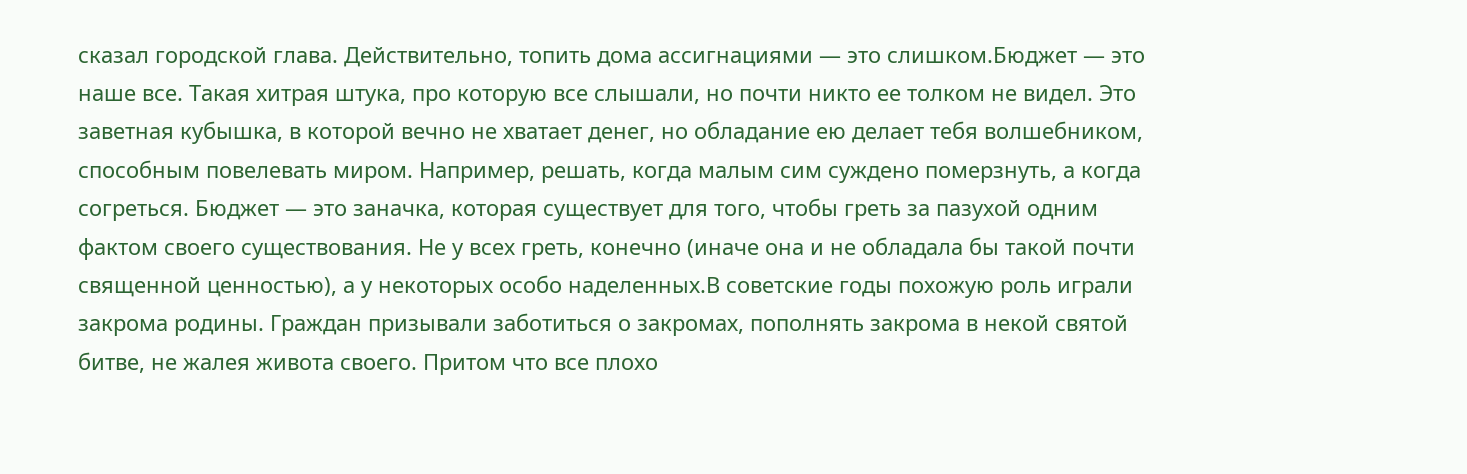сказал городской глава. Действительно, топить дома ассигнациями — это слишком.Бюджет — это наше все. Такая хитрая штука, про которую все слышали, но почти никто ее толком не видел. Это заветная кубышка, в которой вечно не хватает денег, но обладание ею делает тебя волшебником, способным повелевать миром. Например, решать, когда малым сим суждено померзнуть, а когда согреться. Бюджет — это заначка, которая существует для того, чтобы греть за пазухой одним фактом своего существования. Не у всех греть, конечно (иначе она и не обладала бы такой почти священной ценностью), а у некоторых особо наделенных.В советские годы похожую роль играли закрома родины. Граждан призывали заботиться о закромах, пополнять закрома в некой святой битве, не жалея живота своего. Притом что все плохо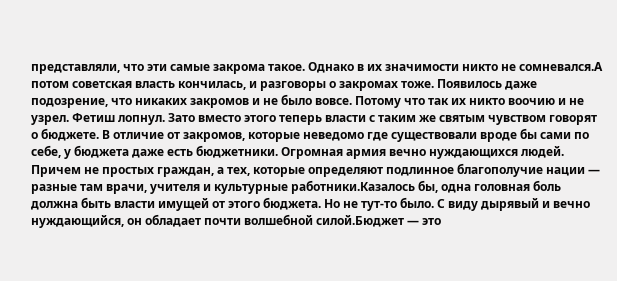представляли, что эти самые закрома такое. Однако в их значимости никто не сомневался.А потом советская власть кончилась, и разговоры о закромах тоже. Появилось даже подозрение, что никаких закромов и не было вовсе. Потому что так их никто воочию и не узрел. Фетиш лопнул. Зато вместо этого теперь власти с таким же святым чувством говорят о бюджете. В отличие от закромов, которые неведомо где существовали вроде бы сами по себе, у бюджета даже есть бюджетники. Огромная армия вечно нуждающихся людей. Причем не простых граждан, а тех, которые определяют подлинное благополучие нации — разные там врачи, учителя и культурные работники.Казалось бы, одна головная боль должна быть власти имущей от этого бюджета. Но не тут-то было. С виду дырявый и вечно нуждающийся, он обладает почти волшебной силой.Бюджет — это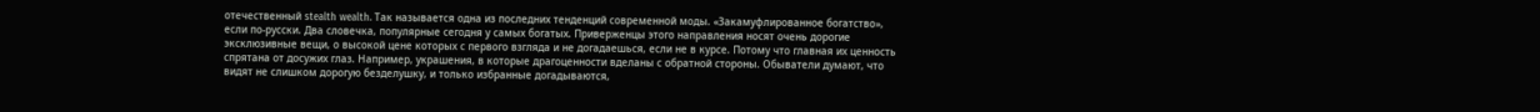отечественный stealth wealth. Так называется одна из последних тенденций современной моды. «Закамуфлированное богатство», если по-русски. Два словечка, популярные сегодня у самых богатых. Приверженцы этого направления носят очень дорогие эксклюзивные вещи, о высокой цене которых с первого взгляда и не догадаешься, если не в курсе. Потому что главная их ценность спрятана от досужих глаз. Например, украшения, в которые драгоценности вделаны с обратной стороны. Обыватели думают, что видят не слишком дорогую безделушку, и только избранные догадываются,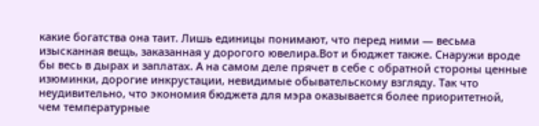какие богатства она таит. Лишь единицы понимают, что перед ними — весьма изысканная вещь, заказанная у дорогого ювелира.Вот и бюджет также. Снаружи вроде бы весь в дырах и заплатах. А на самом деле прячет в себе с обратной стороны ценные изюминки, дорогие инкрустации, невидимые обывательскому взгляду. Так что неудивительно, что экономия бюджета для мэра оказывается более приоритетной, чем температурные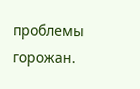проблемы горожан.